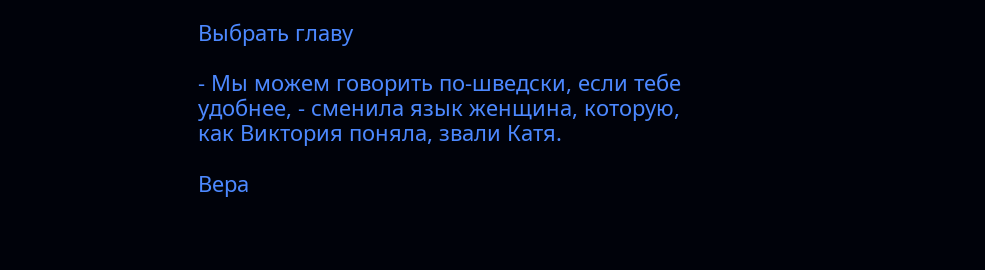Выбрать главу

- Мы можем говорить по-шведски, если тебе удобнее, - сменила язык женщина, которую, как Виктория поняла, звали Катя.

Вера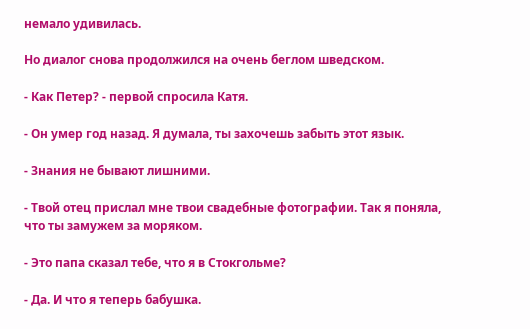немало удивилась.

Но диалог снова продолжился на очень беглом шведском.

- Как Петер? - первой спросила Катя.

- Он умер год назад. Я думала, ты захочешь забыть этот язык.

- Знания не бывают лишними.

- Твой отец прислал мне твои свадебные фотографии. Так я поняла, что ты замужем за моряком.

- Это папа сказал тебе, что я в Стокгольме?

- Да. И что я теперь бабушка.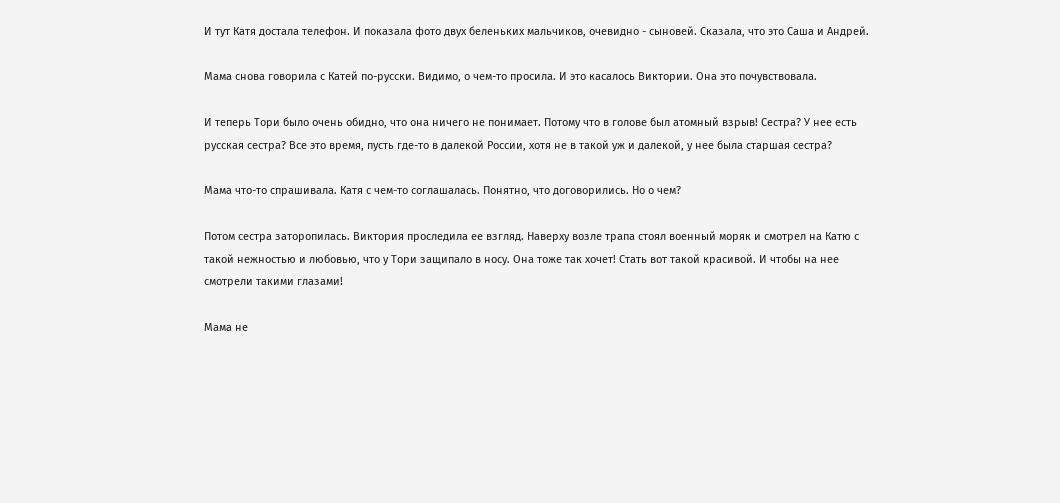И тут Катя достала телефон. И показала фото двух беленьких мальчиков, очевидно - сыновей. Сказала, что это Саша и Андрей.

Мама снова говорила с Катей по-русски. Видимо, о чем-то просила. И это касалось Виктории. Она это почувствовала.

И теперь Тори было очень обидно, что она ничего не понимает. Потому что в голове был атомный взрыв! Сестра? У нее есть русская сестра? Все это время, пусть где-то в далекой России, хотя не в такой уж и далекой, у нее была старшая сестра?

Мама что-то спрашивала. Катя с чем-то соглашалась. Понятно, что договорились. Но о чем?

Потом сестра заторопилась. Виктория проследила ее взгляд. Наверху возле трапа стоял военный моряк и смотрел на Катю с такой нежностью и любовью, что у Тори защипало в носу. Она тоже так хочет! Стать вот такой красивой. И чтобы на нее смотрели такими глазами!

Мама не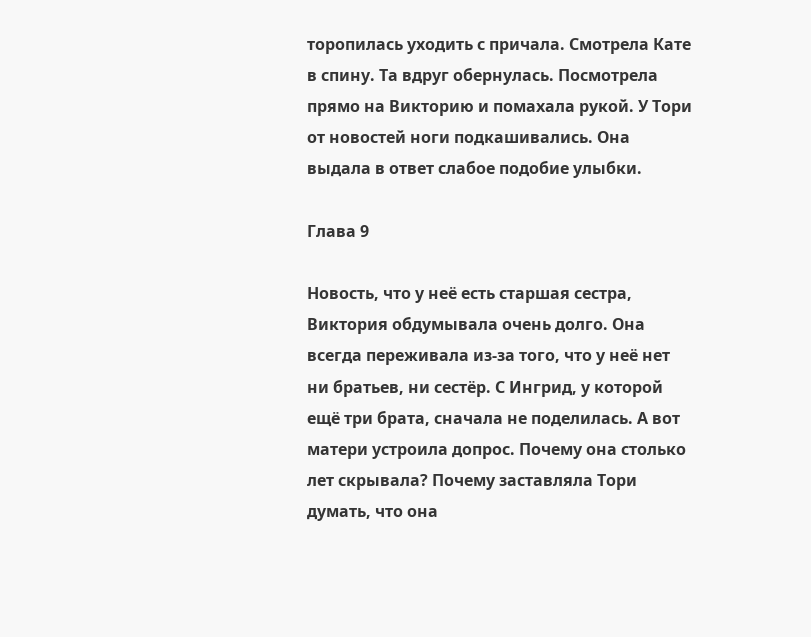торопилась уходить с причала. Смотрела Кате в спину. Та вдруг обернулась. Посмотрела прямо на Викторию и помахала рукой. У Тори от новостей ноги подкашивались. Она выдала в ответ слабое подобие улыбки.

Глава 9

Новость, что у неё есть старшая сестра, Виктория обдумывала очень долго. Она всегда переживала из-за того, что у неё нет ни братьев, ни сестёр. С Ингрид, у которой ещё три брата, сначала не поделилась. А вот матери устроила допрос. Почему она столько лет скрывала? Почему заставляла Тори думать, что она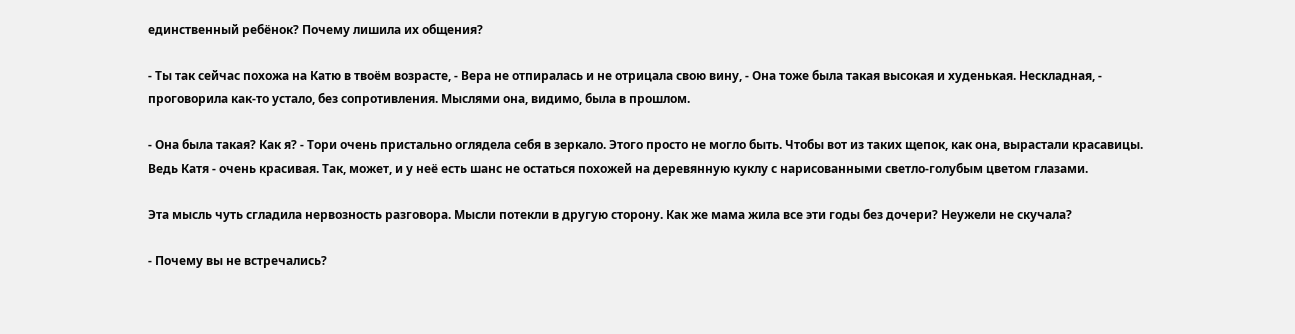единственный ребёнок? Почему лишила их общения?

- Ты так сейчас похожа на Катю в твоём возрасте, - Вера не отпиралась и не отрицала свою вину, - Она тоже была такая высокая и худенькая. Нескладная, - проговорила как-то устало, без сопротивления. Мыслями она, видимо, была в прошлом.

- Она была такая? Как я? - Тори очень пристально оглядела себя в зеркало. Этого просто не могло быть. Чтобы вот из таких щепок, как она, вырастали красавицы. Ведь Катя - очень красивая. Так, может, и у неё есть шанс не остаться похожей на деревянную куклу с нарисованными светло-голубым цветом глазами.

Эта мысль чуть сгладила нервозность разговора. Мысли потекли в другую сторону. Как же мама жила все эти годы без дочери? Неужели не скучала?

- Почему вы не встречались?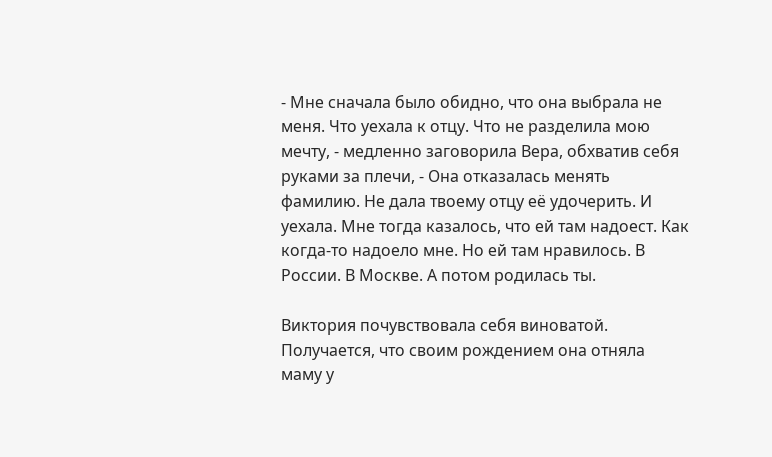- Мне сначала было обидно, что она выбрала не меня. Что уехала к отцу. Что не разделила мою мечту, - медленно заговорила Вера, обхватив себя руками за плечи, - Она отказалась менять фамилию. Не дала твоему отцу её удочерить. И уехала. Мне тогда казалось, что ей там надоест. Как когда-то надоело мне. Но ей там нравилось. В России. В Москве. А потом родилась ты.

Виктория почувствовала себя виноватой. Получается, что своим рождением она отняла маму у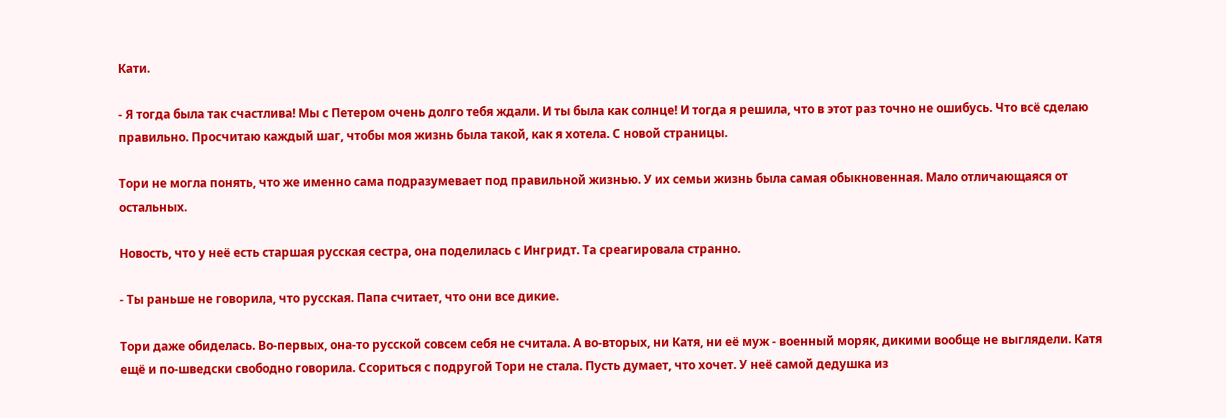Кати.

- Я тогда была так счастлива! Мы с Петером очень долго тебя ждали. И ты была как солнце! И тогда я решила, что в этот раз точно не ошибусь. Что всё сделаю правильно. Просчитаю каждый шаг, чтобы моя жизнь была такой, как я хотела. С новой страницы.

Тори не могла понять, что же именно сама подразумевает под правильной жизнью. У их семьи жизнь была самая обыкновенная. Мало отличающаяся от остальных.

Новость, что у неё есть старшая русская сестра, она поделилась с Ингридт. Та среагировала странно.

- Ты раньше не говорила, что русская. Папа считает, что они все дикие.

Тори даже обиделась. Во-первых, она-то русской совсем себя не считала. А во-вторых, ни Катя, ни её муж - военный моряк, дикими вообще не выглядели. Катя ещё и по-шведски свободно говорила. Ссориться с подругой Тори не стала. Пусть думает, что хочет. У неё самой дедушка из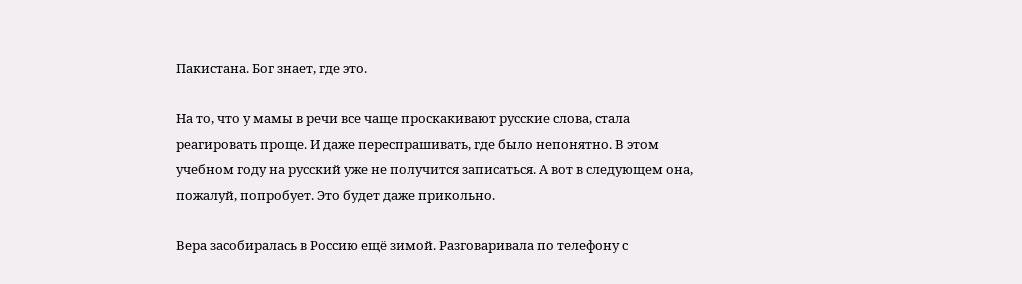Пакистана. Бог знает, где это.

На то, что у мамы в речи все чаще проскакивают русские слова, стала реагировать проще. И даже переспрашивать, где было непонятно. В этом учебном году на русский уже не получится записаться. А вот в следующем она, пожалуй, попробует. Это будет даже прикольно.

Вера засобиралась в Россию ещё зимой. Разговаривала по телефону с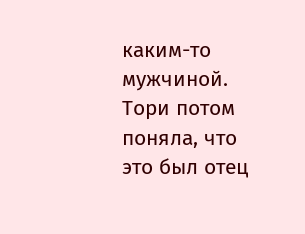каким-то мужчиной. Тори потом поняла, что это был отец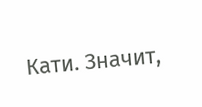Кати. Значит,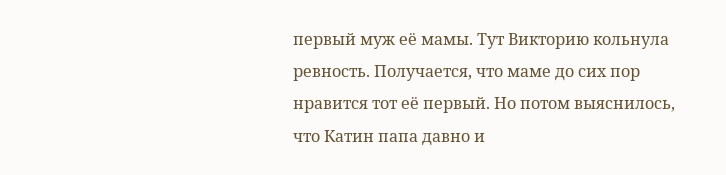первый муж её мамы. Тут Викторию кольнула ревность. Получается, что маме до сих пор нравится тот её первый. Но потом выяснилось, что Катин папа давно и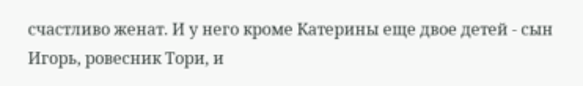счастливо женат. И у него кроме Катерины еще двое детей - сын Игорь, ровесник Тори, и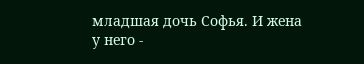младшая дочь Софья. И жена у него -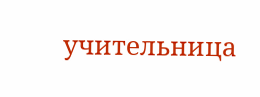учительница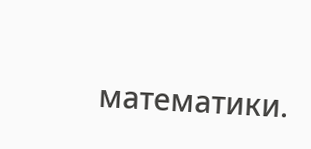математики.